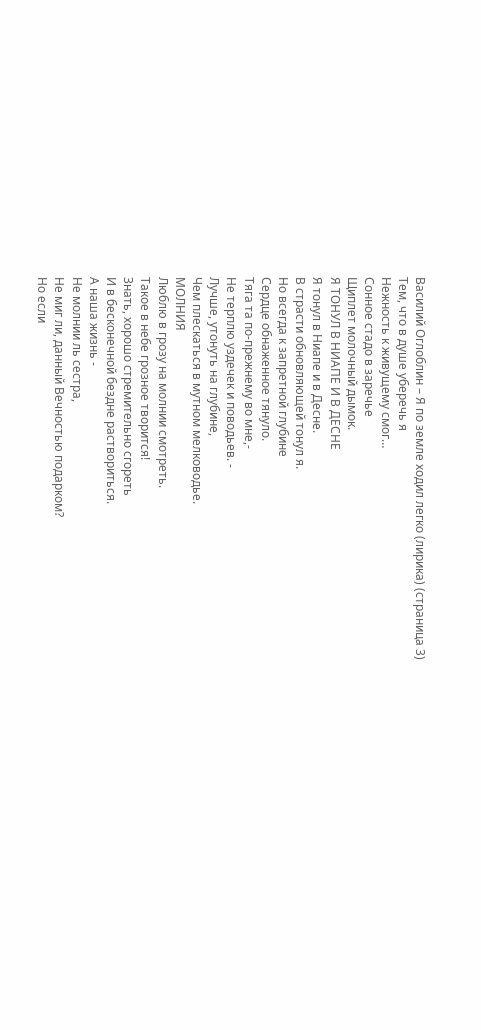Василий Оглоблин – Я по земле ходил легко (лирика) (страница 3)
Тем, что в душе уберечь я
Нежность к живущему смог…
Сонное стадо в заречье
Щиплет молочный дымок.
Я ТОНУЛ В НИАПЕ И В ДЕСНЕ
Я тонул в Ниапе и в Десне.
В страсти обновляющей тонул я.
Но всегда к запретной глубине
Сердце обнаженное тянуло.
Тяга та по-прежнему во мне,-
Не терплю уздечек и поводьев. -
Лучше, утонуть на глубине,
Чем плескаться в мутном мелководье.
МОЛНИЯ
Люблю в грозу на молнии смотреть.
Такое в небе грозное творится!
Знать, хорошо стремительно сгореть
И в бесконечной бездне раствориться.
А наша жизнь -
Не молнии ль сестра,
Не миг ли, данный Вечностью подарком?
Но если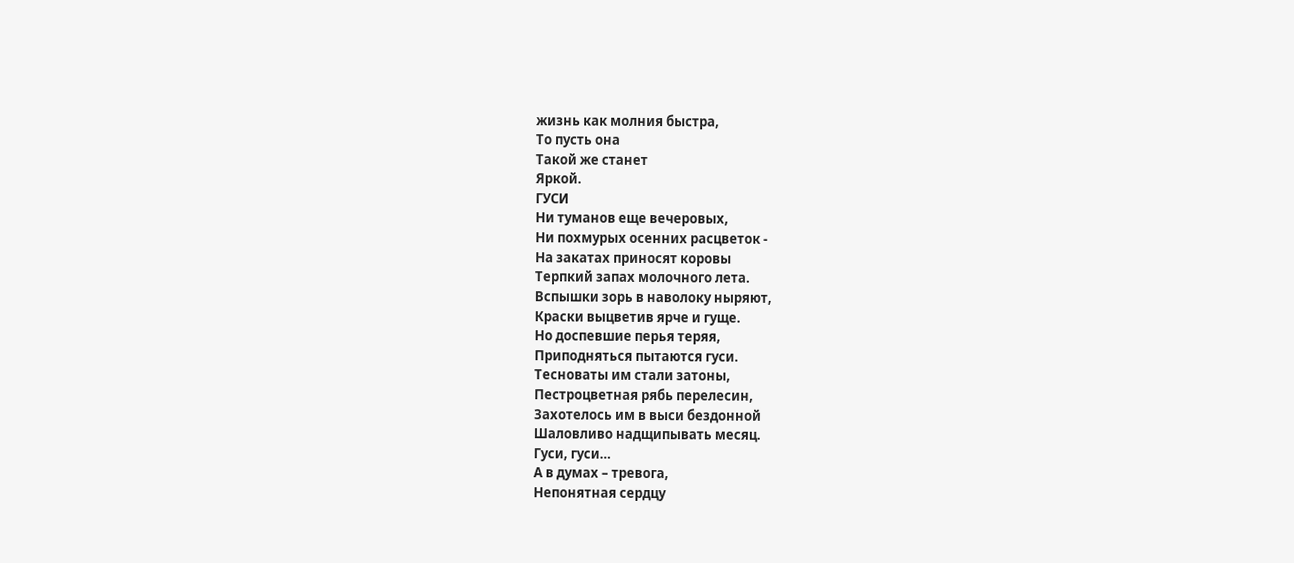жизнь как молния быстра,
То пусть она
Такой же станет
Яркой.
ГУСИ
Ни туманов еще вечеровых,
Ни похмурых осенних расцветок -
На закатах приносят коровы
Терпкий запах молочного лета.
Вспышки зорь в наволоку ныряют,
Краски выцветив ярче и гуще.
Но доспевшие перья теряя,
Приподняться пытаются гуси.
Тесноваты им стали затоны,
Пестроцветная рябь перелесин,
Захотелось им в выси бездонной
Шаловливо надщипывать месяц.
Гуси, гуси…
А в думах – тревога,
Непонятная сердцу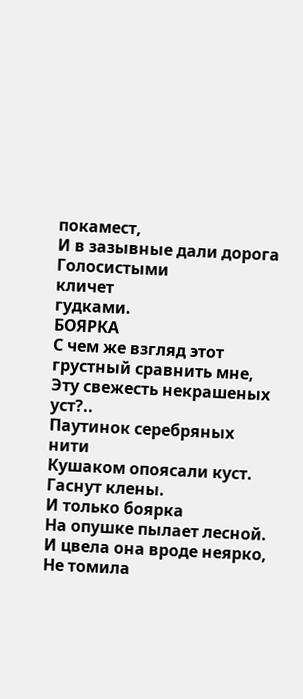покамест,
И в зазывные дали дорога
Голосистыми
кличет
гудками.
БОЯРКА
С чем же взгляд этот грустный сравнить мне,
Эту свежесть некрашеных уст?..
Паутинок серебряных нити
Кушаком опоясали куст.
Гаснут клены.
И только боярка
На опушке пылает лесной.
И цвела она вроде неярко,
Не томила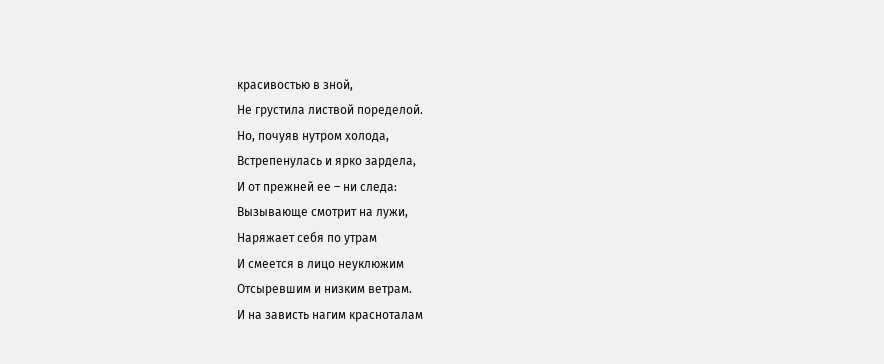красивостью в зной,
Не грустила листвой поределой.
Но, почуяв нутром холода,
Встрепенулась и ярко зардела,
И от прежней ее – ни следа:
Вызывающе смотрит на лужи,
Наряжает себя по утрам
И смеется в лицо неуклюжим
Отсыревшим и низким ветрам.
И на зависть нагим красноталам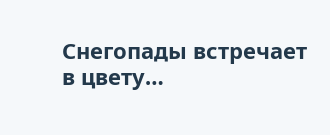Снегопады встречает в цвету…